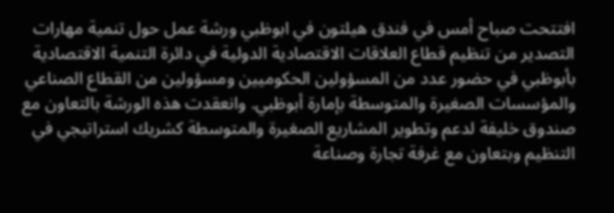افتتحت صباح أمس في فندق هيلتون في ابوظبي ورشة عمل حول تنمية مهارات التصدير من تنظيم قطاع العلاقات الاقتصادية الدولية في دائرة التنمية الاقتصادية بأبوظبي في حضور عدد من المسؤولين الحكوميين ومسؤولين من القطاع الصناعي والمؤسسات الصغيرة والمتوسطة بإمارة أبوظبي. وانعقدت هذه الورشة بالتعاون مع صندوق خليفة لدعم وتطوير المشاريع الصغيرة والمتوسطة كشريك استراتيجي في التنظيم وبتعاون مع غرفة تجارة وصناعة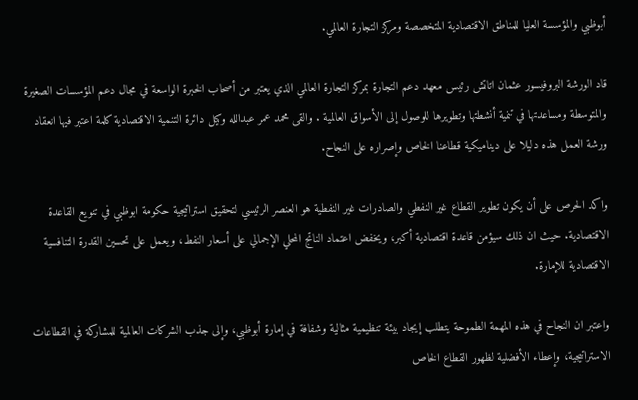أبوظبي والمؤسسة العليا للمناطق الاقتصادية المتخصصة ومركز التجارة العالمي.

قاد الورشة البروفيسور عثمان اتاتش رئيس معهد دعم التجارة بمركز التجارة العالمي الذي يعتبر من أصحاب الخبرة الواسعة في مجال دعم المؤسسات الصغيرة والمتوسطة ومساعدتها في تنمية أنشطتها وتطويرها للوصول إلى الأسواق العالمية . والقى محمد عمر عبدالله وكيل دائرة التنمية الاقتصادية كلمة اعتبر فيها انعقاد ورشة العمل هذه دليلا على ديناميكية قطاعنا الخاص وإصراره على النجاح.

واكد الحرص على أن يكون تطوير القطاع غير النفطي والصادرات غير النفطية هو العنصر الرئيسي لتحقيق استراتيجية حكومة ابوظبي في تنويع القاعدة الاقتصادية. حيث ان ذلك سيؤمن قاعدة اقتصادية أكبر، ويخفض اعتماد الناتج المحلي الإجمالي على أسعار النفط، ويعمل على تحسين القدرة التنافسية الاقتصادية للإمارة.

واعتبر ان النجاح في هذه المهمة الطموحة يتطلب إيجاد بيئة تنظيمية مثالية وشفافة في إمارة أبوظبي، وإلى جذب الشركات العالمية للمشاركة في القطاعات الاستراتيجية، وإعطاء الأفضلية لظهور القطاع الخاص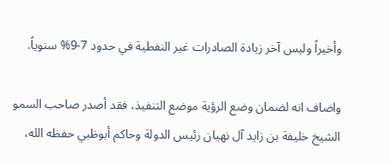وأخيراً وليس آخر زيادة الصادرات غير النفطية في حدود 7-9% سنوياً.

واضاف انه لضمان وضع الرؤية موضع التنفيذ، فقد أصدر صاحب السمو الشيخ خليفة بن زايد آل نهيان رئيس الدولة وحاكم أبوظبي حفظه الله،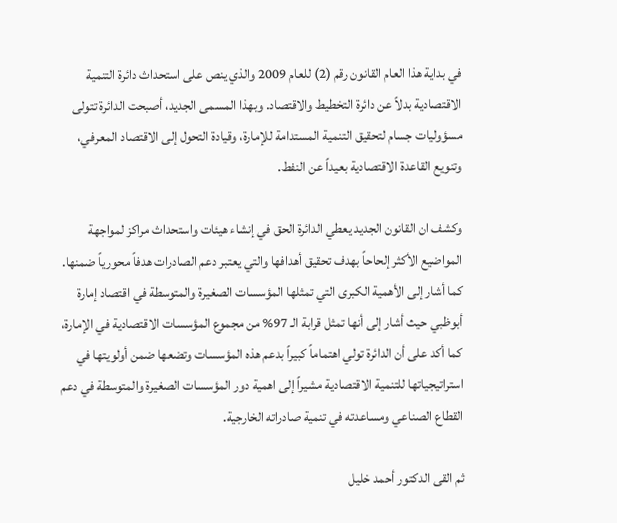في بداية هذا العام القانون رقم (2) للعام 2009 والذي ينص على استحداث دائرة التنمية الاقتصادية بدلاً عن دائرة التخطيط والاقتصاد. وبهذا المسمى الجديد، أصبحت الدائرة تتولى مسؤوليات جسام لتحقيق التنمية المستدامة للإمارة، وقيادة التحول إلى الاقتصاد المعرفي، وتنويع القاعدة الاقتصادية بعيداً عن النفط.

وكشف ان القانون الجديد يعطي الدائرة الحق في إنشاء هيئات واستحداث مراكز لمواجهة المواضيع الأكثر إلحاحاً بهدف تحقيق أهدافها والتي يعتبر دعم الصادرات هدفاً محورياً ضمنها. كما أشار إلى الأهمية الكبرى التي تمثلها المؤسسات الصغيرة والمتوسطة في اقتصاد إمارة أبوظبي حيث أشار إلى أنها تمثل قرابة الـ 97% من مجموع المؤسسات الاقتصادية في الإمارة، كما أكد على أن الدائرة تولي اهتماماً كبيراً بدعم هذه المؤسسات وتضعها ضمن أولويتها في استراتيجياتها للتنمية الاقتصادية مشيراً إلى اهمية دور المؤسسات الصغيرة والمتوسطة في دعم القطاع الصناعي ومساعدته في تنمية صادراته الخارجية.

ثم القى الدكتور أحمد خليل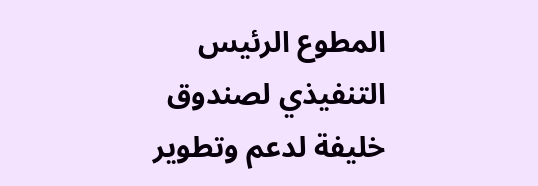المطوع الرئيس التنفيذي لصندوق خليفة لدعم وتطوير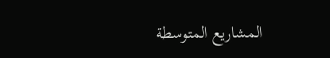المشاريع المتوسطة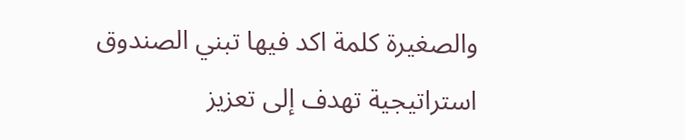والصغيرة كلمة اكد فيها تبني الصندوق استراتيجية تهدف إلى تعزيز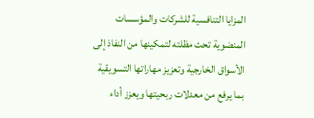المزايا التنافسية للشركات والمؤسسات المنضوية تحت مظلته لتمكينها من النفاذ إلى الأسواق الخارجية وتعزيز مهاراتها التسويقية بما يرفع من معدلات ربحيتها ويعزز أداء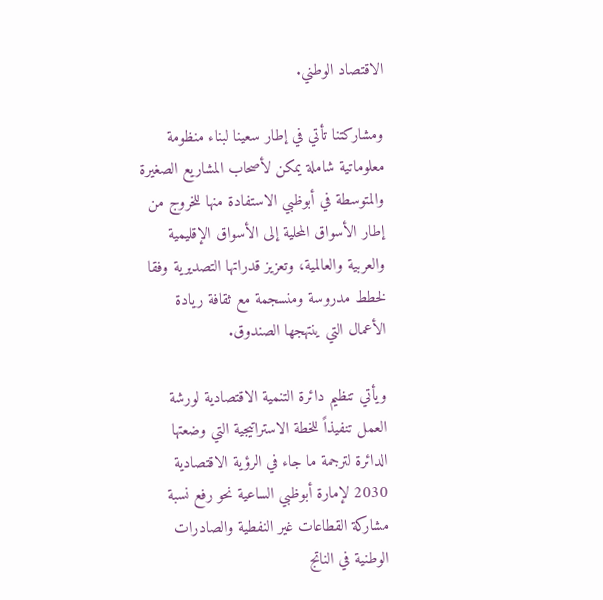الاقتصاد الوطني.

ومشاركتنا تأتي في إطار سعينا لبناء منظومة معلوماتية شاملة يمكن لأصحاب المشاريع الصغيرة والمتوسطة في أبوظبي الاستفادة منها للخروج من إطار الأسواق المحلية إلى الأسواق الإقليمية والعربية والعالمية، وتعزيز قدراتها التصديرية وفقا لخطط مدروسة ومنسجمة مع ثقافة ريادة الأعمال التي ينتهجها الصندوق.

ويأتي تنظيم دائرة التنمية الاقتصادية لورشة العمل تنفيذاً للخطة الاستراتيجية التي وضعتها الدائرة لترجمة ما جاء في الرؤية الاقتصادية 2030 لإمارة أبوظبي الساعية نحو رفع نسبة مشاركة القطاعات غير النفطية والصادرات الوطنية في الناتج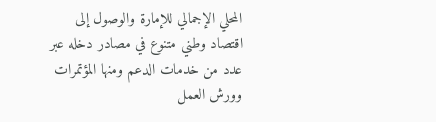المحلي الإجمالي للإمارة والوصول إلى اقتصاد وطني متنوع في مصادر دخله عبر عدد من خدمات الدعم ومنها المؤتمرات وورش العمل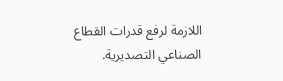اللازمة لرفع قدرات القطاع الصناعي التصديرية.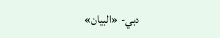دبي- «البيان»